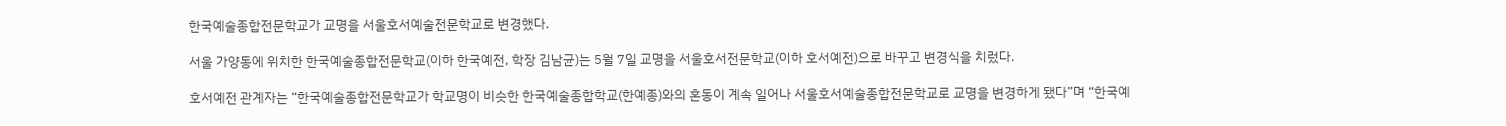한국예술종합전문학교가 교명을 서울호서예술전문학교로 변경했다.

서울 가양동에 위치한 한국예술종합전문학교(이하 한국예전, 학장 김남균)는 5월 7일 교명을 서울호서전문학교(이하 호서예전)으로 바꾸고 변경식을 치렀다.

호서예전 관계자는 “한국예술종합전문학교가 학교명이 비슷한 한국예술종합학교(한예종)와의 혼동이 계속 일어나 서울호서예술종합전문학교로 교명을 변경하게 됐다”며 “한국예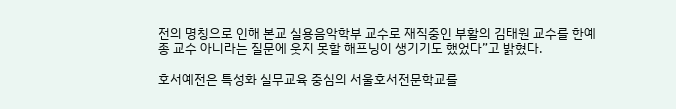전의 명칭으로 인해 본교 실용음악학부 교수로 재직중인 부활의 김태원 교수를 한예종 교수 아니라는 질문에 웃지 못할 해프닝이 생기기도 했었다”고 밝혔다.

호서예전은 특성화 실무교육 중심의 서울호서전문학교를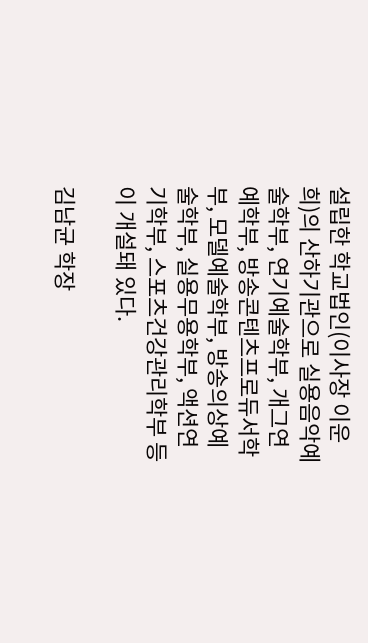설립한 학교법인(이사장 이운희)의 산하기관으로 실용음악예술학부, 연기예술학부, 개그연예학부, 방송콘텐츠프로듀서학부, 모델예술학부, 방송의상예술학부, 실용무용학부, 액션연기학부, 스포츠건강관리학부 등이 개설돼 있다.

김남균 학장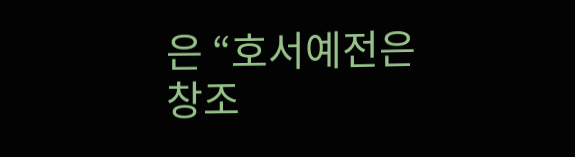은 “호서예전은 창조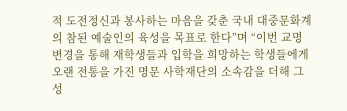적 도전정신과 봉사하는 마음을 갖춘 국내 대중문화계의 참된 예술인의 육성을 목표로 한다”며 “이번 교명 변경을 통해 재학생들과 입학을 희망하는 학생들에게 오랜 전통을 가진 명문 사학재단의 소속감을 더해 그 성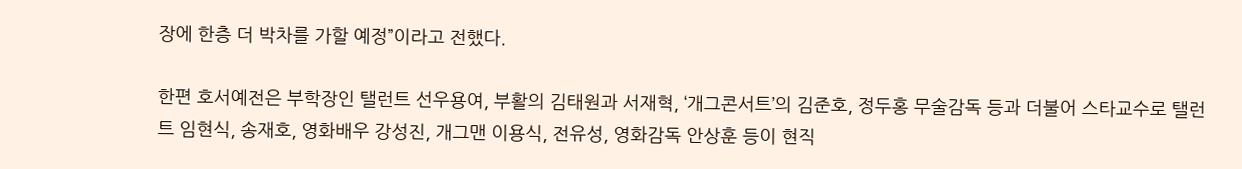장에 한층 더 박차를 가할 예정”이라고 전했다.

한편 호서예전은 부학장인 탤런트 선우용여, 부활의 김태원과 서재혁, ‘개그콘서트’의 김준호, 정두홍 무술감독 등과 더불어 스타교수로 탤런트 임현식, 송재호, 영화배우 강성진, 개그맨 이용식, 전유성, 영화감독 안상훈 등이 현직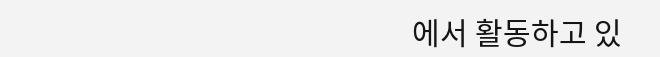에서 활동하고 있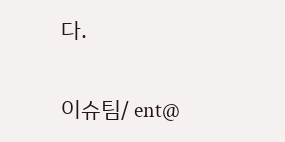다.

이슈팀/ ent@